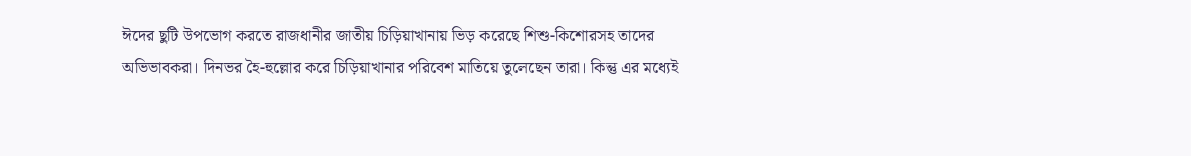ঈদের ছুটি উপভোগ করতে রাজধানীর জাতীয় চিড়িয়াখানায় ভিড় করেছে শিশু-কিশোরসহ তাদের অভিভাবকরা। দিনভর হৈ-হুল্লোর করে চিড়িয়াখানার পরিবেশ মাতিয়ে তুলেছেন তারা। কিন্তু এর মধ্যেই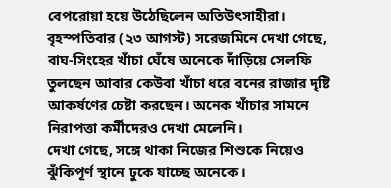বেপরোয়া হয়ে উঠেছিলেন অতিউৎসাহীরা। বৃহস্পতিবার (২৩ আগস্ট) সরেজমিনে দেখা গেছে, বাঘ-সিংহের খাঁচা ঘেঁষে অনেকে দাঁড়িয়ে সেলফি তুলছেন আবার কেউবা খাঁচা ধরে বনের রাজার দৃষ্টি আকর্ষণের চেষ্টা করছেন। অনেক খাঁচার সামনে নিরাপত্তা কর্মীদেরও দেখা মেলেনি।
দেখা গেছে, সঙ্গে থাকা নিজের শিশুকে নিয়েও ঝুঁকিপূর্ণ স্থানে ঢুকে যাচ্ছে অনেকে।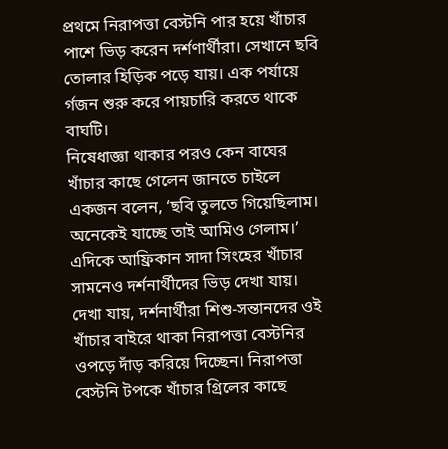প্রথমে নিরাপত্তা বেস্টনি পার হয়ে খাঁচার পাশে ভিড় করেন দর্শণার্থীরা। সেখানে ছবি তোলার হিড়িক পড়ে যায়। এক পর্যায়ে র্গজন শুরু করে পায়চারি করতে থাকে বাঘটি।
নিষেধাজ্ঞা থাকার পরও কেন বাঘের খাঁচার কাছে গেলেন জানতে চাইলে একজন বলেন, ‘ছবি তুলতে গিয়েছিলাম। অনেকেই যাচ্ছে তাই আমিও গেলাম।’
এদিকে আফ্রিকান সাদা সিংহের খাঁচার সামনেও দর্শনার্থীদের ভিড় দেখা যায়। দেখা যায়, দর্শনার্থীরা শিশু-সন্তানদের ওই খাঁচার বাইরে থাকা নিরাপত্তা বেস্টনির ওপড়ে দাঁড় করিয়ে দিচ্ছেন। নিরাপত্তা বেস্টনি টপকে খাঁচার গ্রিলের কাছে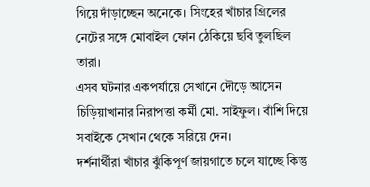গিয়ে দাঁড়াচ্ছেন অনেকে। সিংহের খাঁচার গ্রিলের নেটের সঙ্গে মোবাইল ফোন ঠেকিয়ে ছবি তুলছিল তারা।
এসব ঘটনার একপর্যায়ে সেখানে দৌড়ে আসেন চিড়িয়াখানার নিরাপত্তা কর্মী মো. সাইফুল। বাঁশি দিয়ে সবাইকে সেখান থেকে সরিয়ে দেন।
দর্শনার্থীরা খাঁচার ঝুঁকিপূর্ণ জায়গাতে চলে যাচ্ছে কিন্তু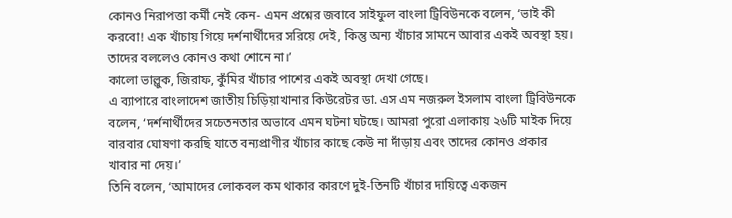কোনও নিরাপত্তা কর্মী নেই কেন- এমন প্রশ্নের জবাবে সাইফুল বাংলা ট্রিবিউনকে বলেন, ‘ভাই কী করবো! এক খাঁচায় গিয়ে দর্শনার্থীদের সরিয়ে দেই, কিন্তু অন্য খাঁচার সামনে আবার একই অবস্থা হয়। তাদের বললেও কোনও কথা শোনে না।’
কালো ভাল্লুক, জিরাফ, কুঁমির খাঁচার পাশের একই অবস্থা দেখা গেছে।
এ ব্যাপারে বাংলাদেশ জাতীয় চিড়িয়াখানার কিউরেটর ডা. এস এম নজরুল ইসলাম বাংলা ট্রিবিউনকে বলেন, ‘দর্শনার্থীদের সচেতনতার অভাবে এমন ঘটনা ঘটছে। আমরা পুরো এলাকায় ২৬টি মাইক দিয়ে বারবার ঘোষণা করছি যাতে বন্যপ্রাণীর খাঁচার কাছে কেউ না দাঁড়ায় এবং তাদের কোনও প্রকার খাবার না দেয়।’
তিনি বলেন, ‘আমাদের লোকবল কম থাকার কারণে দুই-তিনটি খাঁচার দায়িত্বে একজন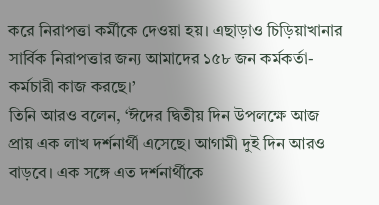করে নিরাপত্তা কর্মীকে দেওয়া হয়। এছাড়াও চিড়িয়াখানার সার্বিক নিরাপত্তার জন্য আমাদের ১৫৮ জন কর্মকর্তা-কর্মচারী কাজ করছে।’
তিনি আরও বলেন, ‘ঈদের দ্বিতীয় দিন উপলক্ষে আজ প্রায় এক লাখ দর্শনার্থী এসেছে। আগামী দুই দিন আরও বাড়বে। এক সঙ্গে এত দর্শনার্থীকে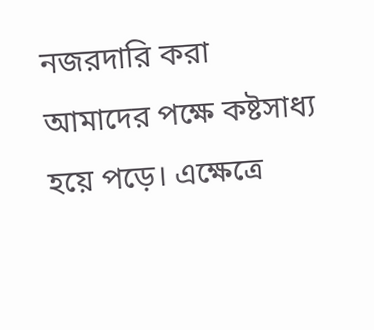নজরদারি করা আমাদের পক্ষে কষ্টসাধ্য হয়ে পড়ে। এক্ষেত্রে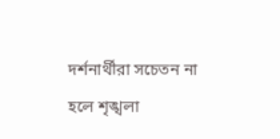দর্শনার্থীরা সচেতন না হলে শৃঙ্খলা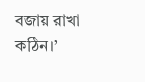বজায় রাখা কঠিন।’